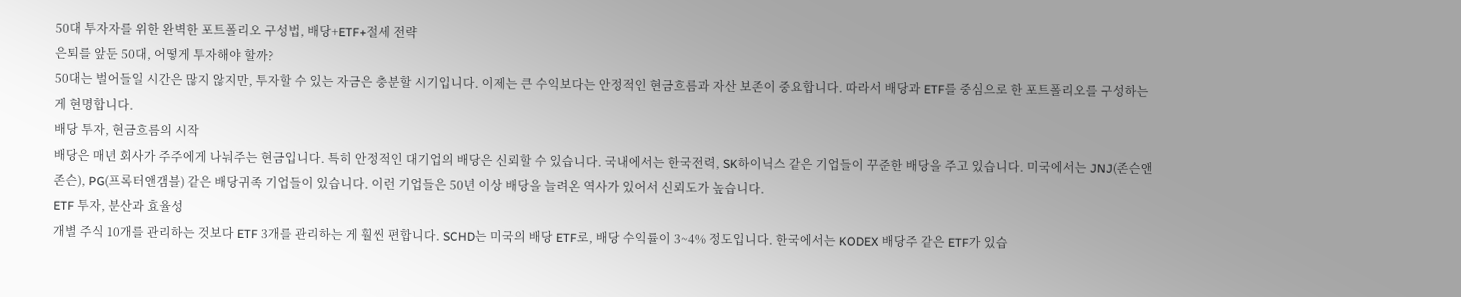50대 투자자를 위한 완벽한 포트폴리오 구성법, 배당+ETF+절세 전략
은퇴를 앞둔 50대, 어떻게 투자해야 할까?
50대는 벌어들일 시간은 많지 않지만, 투자할 수 있는 자금은 충분할 시기입니다. 이제는 큰 수익보다는 안정적인 현금흐름과 자산 보존이 중요합니다. 따라서 배당과 ETF를 중심으로 한 포트폴리오를 구성하는 게 현명합니다.
배당 투자, 현금흐름의 시작
배당은 매년 회사가 주주에게 나눠주는 현금입니다. 특히 안정적인 대기업의 배당은 신뢰할 수 있습니다. 국내에서는 한국전력, SK하이닉스 같은 기업들이 꾸준한 배당을 주고 있습니다. 미국에서는 JNJ(존슨앤존슨), PG(프록터앤갬블) 같은 배당귀족 기업들이 있습니다. 이런 기업들은 50년 이상 배당을 늘려온 역사가 있어서 신뢰도가 높습니다.
ETF 투자, 분산과 효율성
개별 주식 10개를 관리하는 것보다 ETF 3개를 관리하는 게 훨씬 편합니다. SCHD는 미국의 배당 ETF로, 배당 수익률이 3~4% 정도입니다. 한국에서는 KODEX 배당주 같은 ETF가 있습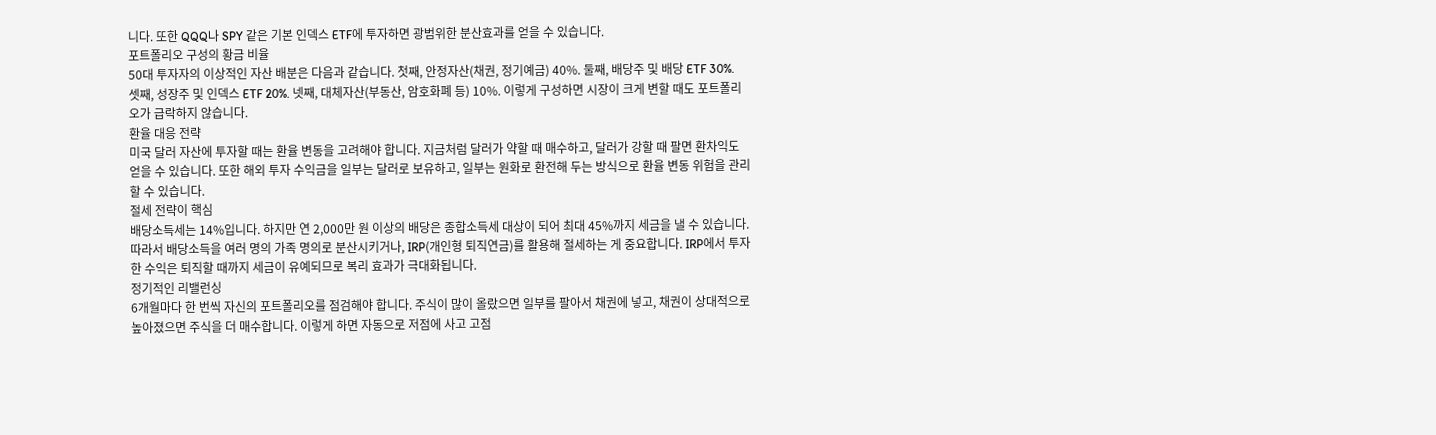니다. 또한 QQQ나 SPY 같은 기본 인덱스 ETF에 투자하면 광범위한 분산효과를 얻을 수 있습니다.
포트폴리오 구성의 황금 비율
50대 투자자의 이상적인 자산 배분은 다음과 같습니다. 첫째, 안정자산(채권, 정기예금) 40%. 둘째, 배당주 및 배당 ETF 30%. 셋째, 성장주 및 인덱스 ETF 20%. 넷째, 대체자산(부동산, 암호화폐 등) 10%. 이렇게 구성하면 시장이 크게 변할 때도 포트폴리오가 급락하지 않습니다.
환율 대응 전략
미국 달러 자산에 투자할 때는 환율 변동을 고려해야 합니다. 지금처럼 달러가 약할 때 매수하고, 달러가 강할 때 팔면 환차익도 얻을 수 있습니다. 또한 해외 투자 수익금을 일부는 달러로 보유하고, 일부는 원화로 환전해 두는 방식으로 환율 변동 위험을 관리할 수 있습니다.
절세 전략이 핵심
배당소득세는 14%입니다. 하지만 연 2,000만 원 이상의 배당은 종합소득세 대상이 되어 최대 45%까지 세금을 낼 수 있습니다. 따라서 배당소득을 여러 명의 가족 명의로 분산시키거나, IRP(개인형 퇴직연금)를 활용해 절세하는 게 중요합니다. IRP에서 투자한 수익은 퇴직할 때까지 세금이 유예되므로 복리 효과가 극대화됩니다.
정기적인 리밸런싱
6개월마다 한 번씩 자신의 포트폴리오를 점검해야 합니다. 주식이 많이 올랐으면 일부를 팔아서 채권에 넣고, 채권이 상대적으로 높아졌으면 주식을 더 매수합니다. 이렇게 하면 자동으로 저점에 사고 고점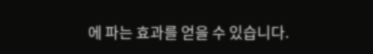에 파는 효과를 얻을 수 있습니다.